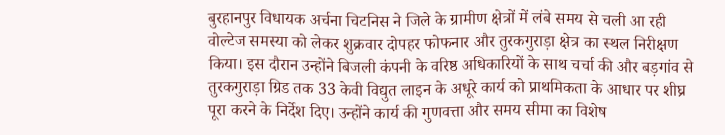बुरहानपुर विधायक अर्चना चिटनिस ने जिले के ग्रामीण क्षेत्रों में लंबे समय से चली आ रही वोल्टेज समस्या को लेकर शुक्रवार दोपहर फोफनार और तुरकगुराड़ा क्षेत्र का स्थल निरीक्षण किया। इस दौरान उन्होंने बिजली कंपनी के वरिष्ठ अधिकारियों के साथ चर्चा की और बड़गांव से तुरकगुराड़ा ग्रिड तक 33 केवी विद्युत लाइन के अधूरे कार्य को प्राथमिकता के आधार पर शीघ्र पूरा करने के निर्देश दिए। उन्होंने कार्य की गुणवत्ता और समय सीमा का विशेष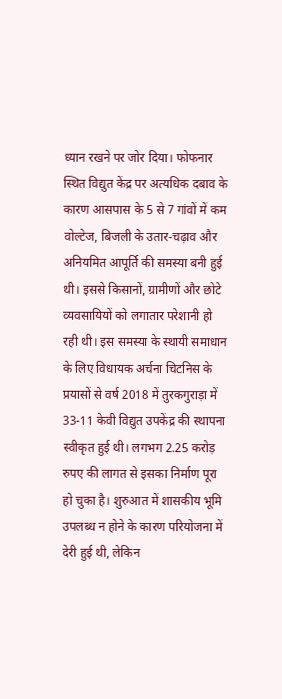ध्यान रखने पर जोर दिया। फोफनार स्थित विद्युत केंद्र पर अत्यधिक दबाव के कारण आसपास के 5 से 7 गांवों में कम वोल्टेज, बिजली के उतार-चढ़ाव और अनियमित आपूर्ति की समस्या बनी हुई थी। इससे किसानों, ग्रामीणों और छोटे व्यवसायियों को लगातार परेशानी हो रही थी। इस समस्या के स्थायी समाधान के लिए विधायक अर्चना चिटनिस के प्रयासों से वर्ष 2018 में तुरकगुराड़ा में 33-11 केवी विद्युत उपकेंद्र की स्थापना स्वीकृत हुई थी। लगभग 2.25 करोड़ रुपए की लागत से इसका निर्माण पूरा हो चुका है। शुरुआत में शासकीय भूमि उपलब्ध न होने के कारण परियोजना में देरी हुई थी, लेकिन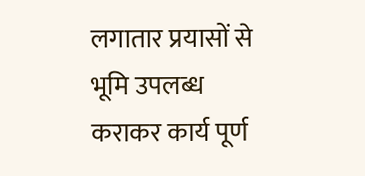लगातार प्रयासों से भूमि उपलब्ध कराकर कार्य पूर्ण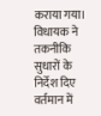कराया गया। विधायक ने तकनीकि सुधारों के निर्देश दिए
वर्तमान में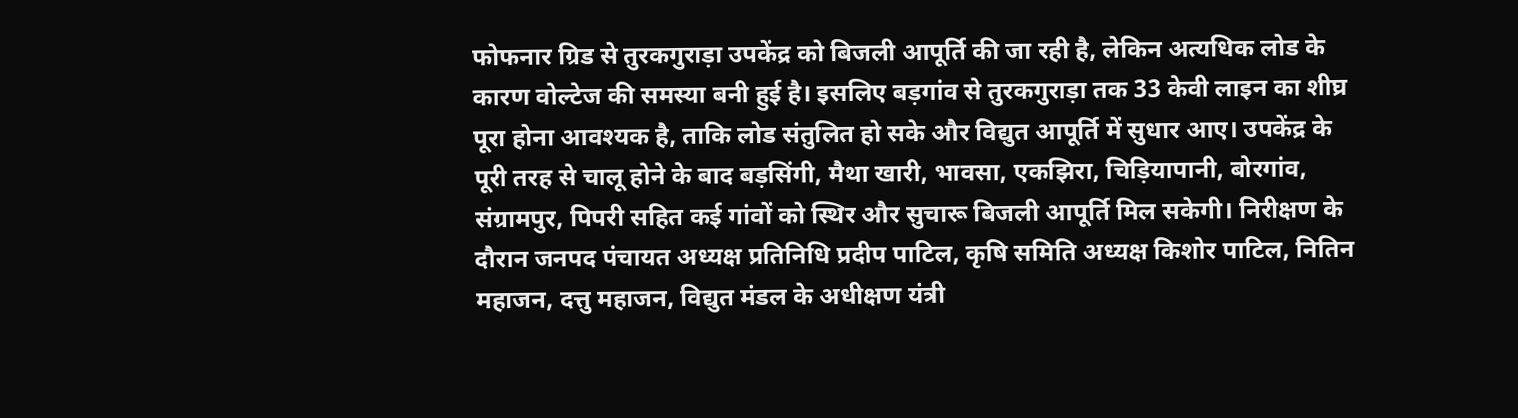फोफनार ग्रिड से तुरकगुराड़ा उपकेंद्र को बिजली आपूर्ति की जा रही है, लेकिन अत्यधिक लोड के कारण वोल्टेज की समस्या बनी हुई है। इसलिए बड़गांव से तुरकगुराड़ा तक 33 केवी लाइन का शीघ्र पूरा होना आवश्यक है, ताकि लोड संतुलित हो सके और विद्युत आपूर्ति में सुधार आए। उपकेंद्र के पूरी तरह से चालू होने के बाद बड़सिंगी, मैथा खारी, भावसा, एकझिरा, चिड़ियापानी, बोरगांव, संग्रामपुर, पिपरी सहित कई गांवों को स्थिर और सुचारू बिजली आपूर्ति मिल सकेगी। निरीक्षण के दौरान जनपद पंचायत अध्यक्ष प्रतिनिधि प्रदीप पाटिल, कृषि समिति अध्यक्ष किशोर पाटिल, नितिन महाजन, दत्तु महाजन, विद्युत मंडल के अधीक्षण यंत्री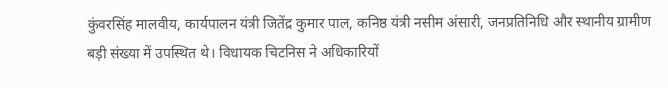कुंवरसिंह मालवीय, कार्यपालन यंत्री जितेंद्र कुमार पाल, कनिष्ठ यंत्री नसीम अंसारी, जनप्रतिनिधि और स्थानीय ग्रामीण बड़ी संख्या में उपस्थित थे। विधायक चिटनिस ने अधिकारियों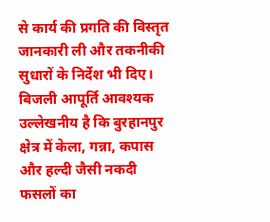से कार्य की प्रगति की विस्तृत जानकारी ली और तकनीकी सुधारों के निर्देश भी दिए। बिजली आपूर्ति आवश्यक
उल्लेखनीय है कि बुरहानपुर क्षेत्र में केला, गन्ना, कपास और हल्दी जैसी नकदी फसलों का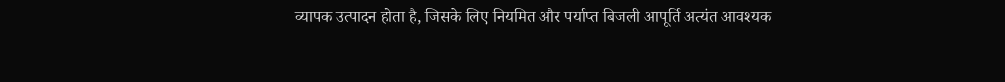व्यापक उत्पादन होता है, जिसके लिए नियमित और पर्याप्त बिजली आपूर्ति अत्यंत आवश्यक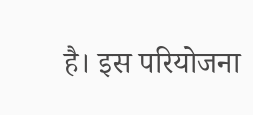है। इस परियोजना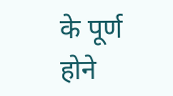के पूर्ण होने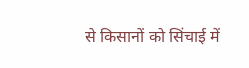से किसानों को सिंचाई में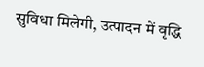सुविधा मिलेगी, उत्पादन में वृद्धि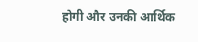होगी और उनकी आर्थिक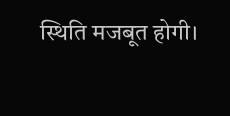स्थिति मजबूत होगी।